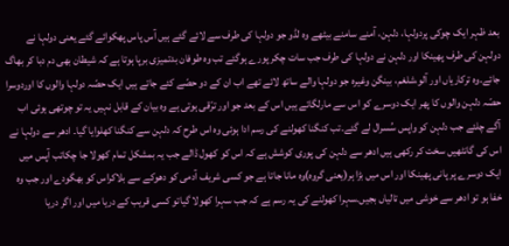بعد ظہر ایک چوکی پردولہا، دلہن، آمنے سامنے بیٹھے وہ لڈو جو دولہا کی طرف سے لائے گئے ہیں آس پاس پھکوائے گئے یعنی دولہا نے دولہن کی طرف پھینکا اور دلہن نے دولہا کی طرف جب سات چکر پورے ہوگئے تب وہ طوفان بدتمیزی برپا ہوتا ہے کہ شيطان بھی دم دبا کر بھاگ جائے۔وہ ترکاریاں اور آلو،شلغم، بینگن وغیرہ جو دولہا والے ساتھ لائے تھے اب ان کے دو حصّے کئے جاتے ہیں ایک حصّہ دولہا والوں کا اوردوسرا حصّہ دلہن والوں کا پھر ایک دوسرے کو اس سے مارلگاتے ہیں اس کے بعد جو اور ترّقی ہوتی ہے وہ بیان کے قابل نہیں یہ تو چوتھی ہوئی اب آگے چلئے جب دلہن کو واپس سُسرال لے گئے۔تب کنگنا کھولنے کی رسم ادا ہوئی وہ اس طرح کہ دلہن سے کنگنا کھلوایا گیا۔ ادھر سے دولہا نے اس کی گانٹھیں سخت کر رکھی ہیں ادھر سے دلہن کی پوری کوشش ہے کہ اس کو کھول ڈالے جب یہ بمشکل تمام کھولا جا چکاتب آپس میں ایک دوسرے پر پانی پھینکا اور اس میں بڑا ہر(یعنی گروہ)وہ مانا جاتا ہے جو کسی شریف آدمی کو دھوکے سے بلاکراس کو بھگودے اور جب وہ خفا ہو تو ادھر سے خوشی میں تالیاں بجیں۔سہرا کھولنے کی یہ رسم ہے کہ جب سہرا کھولا گیاتو کسی قریب کے دریا میں اور اگر دریا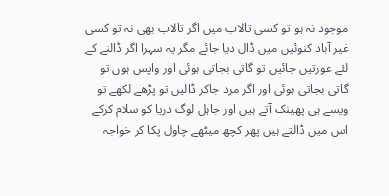موجود نہ ہو تو کسی تالاب میں اگر تالاب بھی نہ تو کسی غیر آباد کنوئیں میں ڈال دیا جائے مگر یہ سہرا اگر ڈالنے کے لئے عورتیں جائیں تو گاتی بجاتی ہوئی اور واپس ہوں تو گاتی بجاتی ہوئی اور اگر مرد جاکر ڈالیں تو پڑھے لکھے تو ویسے ہی پھینک آتے ہیں اور جاہل لوگ دریا کو سلام کرکے اس میں ڈالتے ہیں پھر کچھ میٹھے چاول پکا کر خواجہ